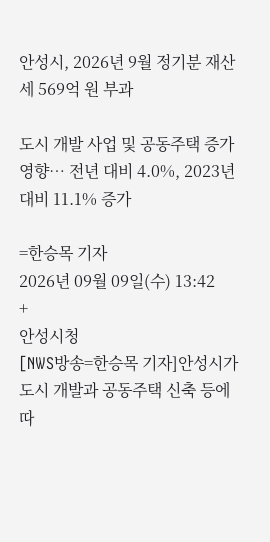안성시, 2026년 9월 정기분 재산세 569억 원 부과

도시 개발 사업 및 공동주택 증가 영향… 전년 대비 4.0%, 2023년 대비 11.1% 증가

=한승목 기자
2026년 09월 09일(수) 13:42
+
안성시청
[NWS방송=한승목 기자]안성시가 도시 개발과 공동주택 신축 등에 따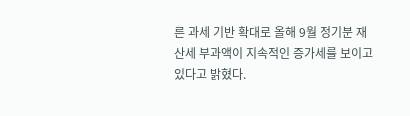른 과세 기반 확대로 올해 9월 정기분 재산세 부과액이 지속적인 증가세를 보이고 있다고 밝혔다.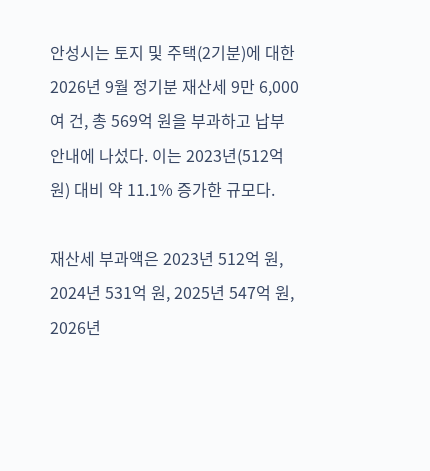안성시는 토지 및 주택(2기분)에 대한 2026년 9월 정기분 재산세 9만 6,000여 건, 총 569억 원을 부과하고 납부 안내에 나섰다. 이는 2023년(512억 원) 대비 약 11.1% 증가한 규모다.

재산세 부과액은 2023년 512억 원, 2024년 531억 원, 2025년 547억 원, 2026년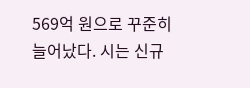569억 원으로 꾸준히 늘어났다. 시는 신규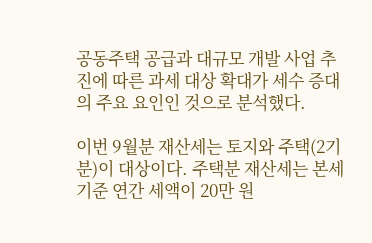공동주택 공급과 대규모 개발 사업 추진에 따른 과세 대상 확대가 세수 증대의 주요 요인인 것으로 분석했다.

이번 9월분 재산세는 토지와 주택(2기분)이 대상이다. 주택분 재산세는 본세 기준 연간 세액이 20만 원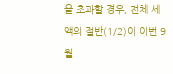을 초과할 경우, 전체 세액의 절반(1/2)이 이번 9월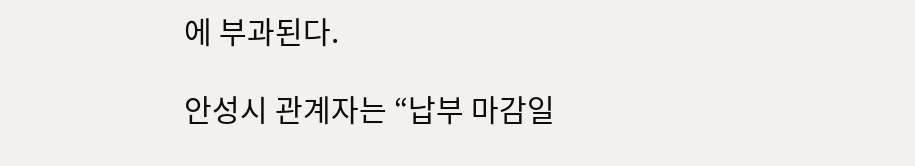에 부과된다.

안성시 관계자는 “납부 마감일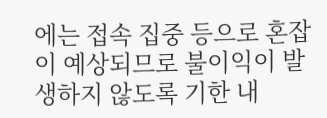에는 접속 집중 등으로 혼잡이 예상되므로 불이익이 발생하지 않도록 기한 내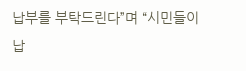납부를 부탁드린다”며 “시민들이 납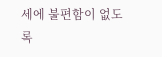세에 불편함이 없도록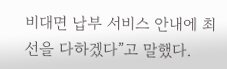비대면 납부 서비스 안내에 최선을 다하겠다”고 말했다.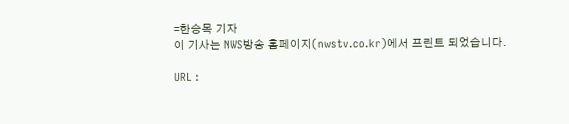=한승목 기자
이 기사는 NWS방송 홈페이지(nwstv.co.kr)에서 프린트 되었습니다.

URL :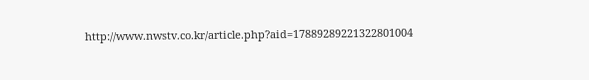http://www.nwstv.co.kr/article.php?aid=17889289221322801004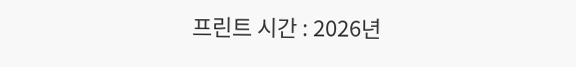프린트 시간 : 2026년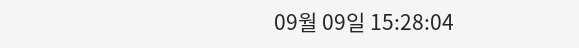09월 09일 15:28:04